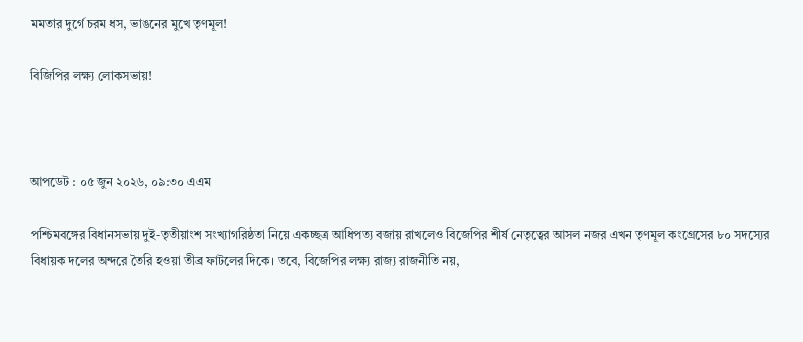মমতার দুর্গে চরম ধস, ভাঙনের মুখে তৃণমূল!

বিজিপির লক্ষ্য লোকসভায়!



আপডেট : ০৫ জুন ২০২৬, ০৯:৩০ এএম

পশ্চিমবঙ্গের বিধানসভায় দুই-তৃতীয়াংশ সংখ্যাগরিষ্ঠতা নিয়ে একচ্ছত্র আধিপত্য বজায় রাখলেও বিজেপির শীর্ষ নেতৃত্বের আসল নজর এখন তৃণমূল কংগ্রেসের ৮০ সদস্যের বিধায়ক দলের অন্দরে তৈরি হওয়া তীব্র ফাটলের দিকে। তবে, বিজেপির লক্ষ্য রাজ্য রাজনীতি নয়,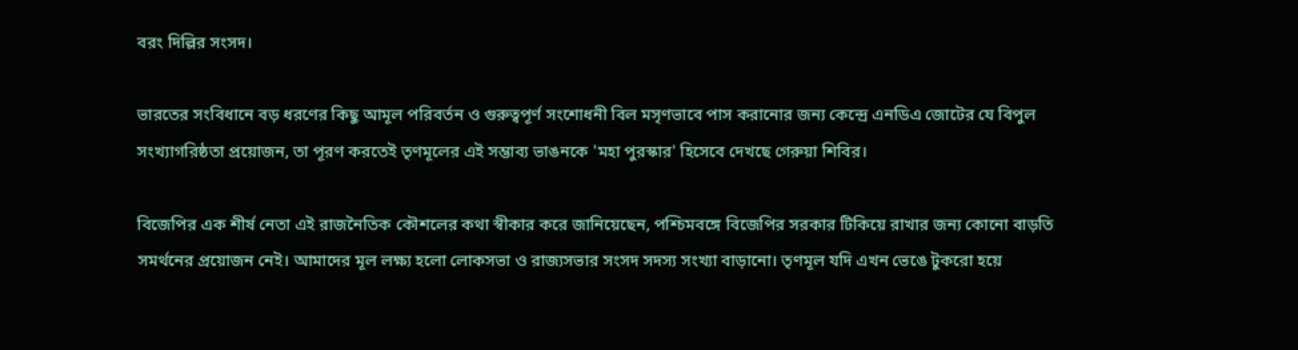বরং দিল্লির সংসদ।

ভারতের সংবিধানে বড় ধরণের কিছু আমূল পরিবর্তন ও গুরুত্বপূর্ণ সংশোধনী বিল মসৃণভাবে পাস করানোর জন্য কেন্দ্রে এনডিএ জোটের যে বিপুল সংখ্যাগরিষ্ঠতা প্রয়োজন, তা পূরণ করতেই তৃণমূলের এই সম্ভাব্য ভাঙনকে 'মহা পুরস্কার' হিসেবে দেখছে গেরুয়া শিবির।

বিজেপির এক শীর্ষ নেতা এই রাজনৈতিক কৌশলের কথা স্বীকার করে জানিয়েছেন, পশ্চিমবঙ্গে বিজেপির সরকার টিকিয়ে রাখার জন্য কোনো বাড়তি সমর্থনের প্রয়োজন নেই। আমাদের মূল লক্ষ্য হলো লোকসভা ও রাজ্যসভার সংসদ সদস্য সংখ্যা বাড়ানো। তৃণমূল যদি এখন ভেঙে টুকরো হয়ে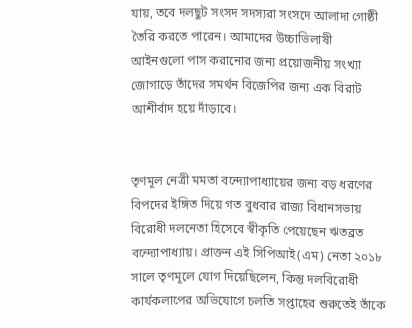যায়, তবে দলছুট সংসদ সদস্যরা সংসদে আলাদা গোষ্ঠী তৈরি করতে পারেন। আমাদের উচ্চাভিলাষী আইনগুলো পাস করানোর জন্য প্রয়োজনীয় সংখ্যা জোগাড়ে তাঁদের সমর্থন বিজেপির জন্য এক বিরাট আশীর্বাদ হয়ে দাঁড়াবে।


তৃণমূল নেত্রী মমতা বন্দ্যোপাধ্যায়ের জন্য বড় ধরণের বিপদের ইঙ্গিত দিয়ে গত বুধবার রাজ্য বিধানসভায় বিরোধী দলনেতা হিসেবে স্বীকৃতি পেয়েছেন ঋতব্রত বন্দ্যোপাধ্যায়। প্রাক্তন এই সিপিআই(এম) নেতা ২০১৮ সালে তৃণমূলে যোগ দিয়েছিলেন, কিন্তু দলবিরোধী কার্যকলাপের অভিযোগে চলতি সপ্তাহের শুরুতেই তাঁকে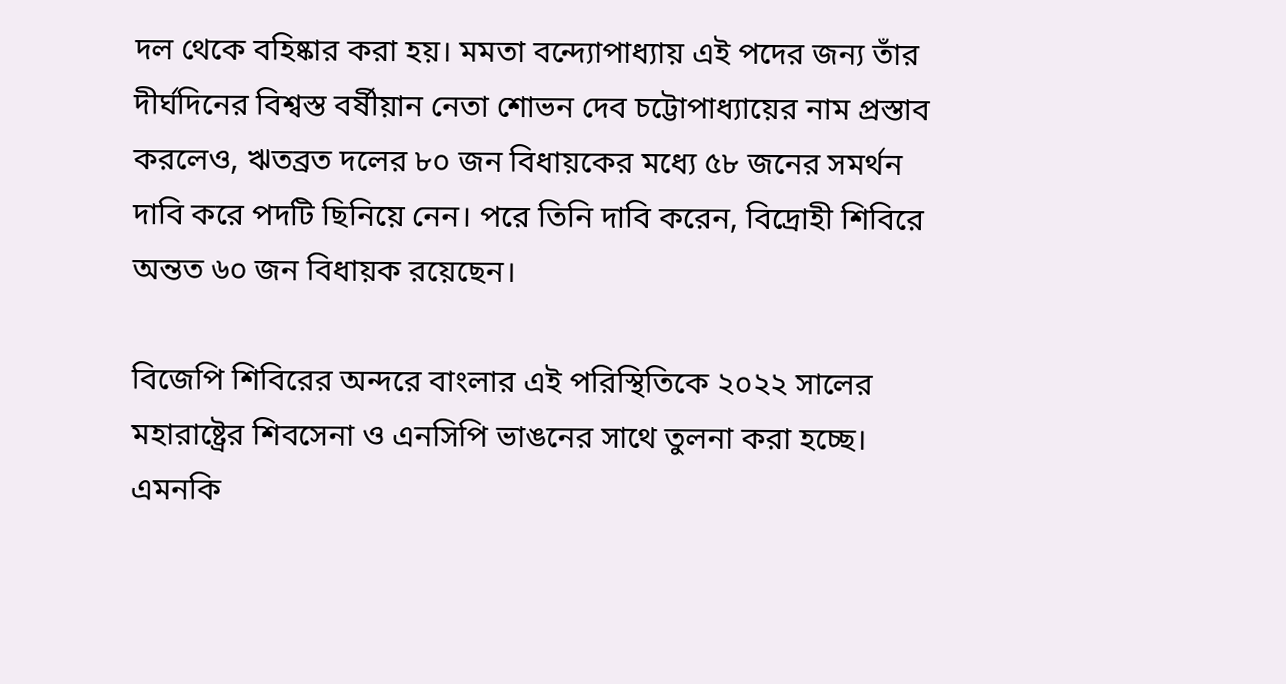দল থেকে বহিষ্কার করা হয়। মমতা বন্দ্যোপাধ্যায় এই পদের জন্য তাঁর দীর্ঘদিনের বিশ্বস্ত বর্ষীয়ান নেতা শোভন দেব চট্টোপাধ্যায়ের নাম প্রস্তাব করলেও, ঋতব্রত দলের ৮০ জন বিধায়কের মধ্যে ৫৮ জনের সমর্থন দাবি করে পদটি ছিনিয়ে নেন। পরে তিনি দাবি করেন, বিদ্রোহী শিবিরে অন্তত ৬০ জন বিধায়ক রয়েছেন।

বিজেপি শিবিরের অন্দরে বাংলার এই পরিস্থিতিকে ২০২২ সালের মহারাষ্ট্রের শিবসেনা ও এনসিপি ভাঙনের সাথে তুলনা করা হচ্ছে। এমনকি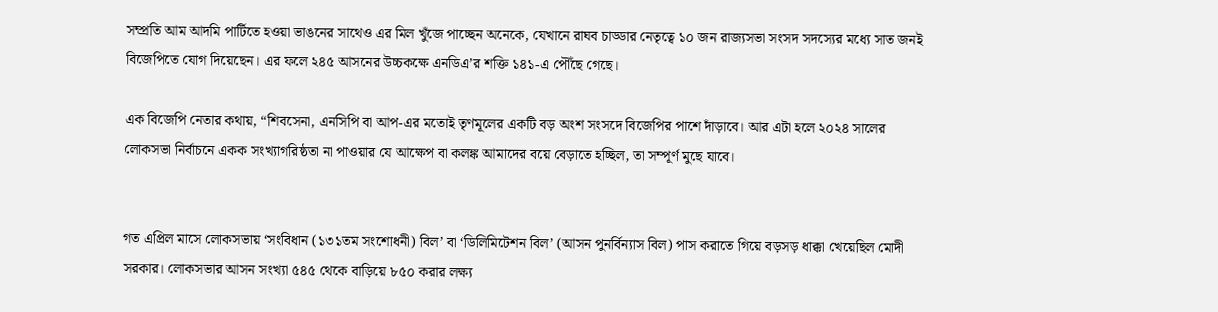সম্প্রতি আম আদমি পার্টিতে হওয়া ভাঙনের সাথেও এর মিল খুঁজে পাচ্ছেন অনেকে, যেখানে রাঘব চাড্ডার নেতৃত্বে ১০ জন রাজ্যসভা সংসদ সদস্যের মধ্যে সাত জনই বিজেপিতে যোগ দিয়েছেন। এর ফলে ২৪৫ আসনের উচ্চকক্ষে এনডিএ’র শক্তি ১৪১-এ পৌঁছে গেছে।

এক বিজেপি নেতার কথায়, “শিবসেনা, এনসিপি বা আপ-এর মতোই তৃণমূলের একটি বড় অংশ সংসদে বিজেপির পাশে দাঁড়াবে। আর এটা হলে ২০২৪ সালের লোকসভা নির্বাচনে একক সংখ্যাগরিষ্ঠতা না পাওয়ার যে আক্ষেপ বা কলঙ্ক আমাদের বয়ে বেড়াতে হচ্ছিল, তা সম্পূর্ণ মুছে যাবে।


গত এপ্রিল মাসে লোকসভায় ‘সংবিধান (১৩১তম সংশোধনী) বিল’ বা ‘ডিলিমিটেশন বিল’ (আসন পুনর্বিন্যাস বিল) পাস করাতে গিয়ে বড়সড় ধাক্কা খেয়েছিল মোদী সরকার। লোকসভার আসন সংখ্যা ৫৪৫ থেকে বাড়িয়ে ৮৫০ করার লক্ষ্য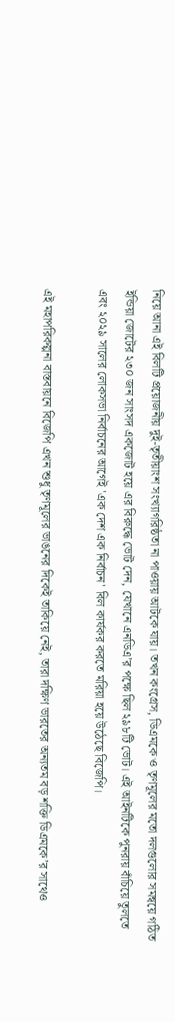নিয়ে আনা এই বিলটি প্রয়োজনীয় দুই-তৃতীয়াংশ সংখ্যাগরিষ্ঠতা না পাওয়ায় আটকে যায়। তখন কংগ্রেস, ডিএমকে ও তৃণমূলের মতো দলগুলোর সমন্বয়ে গঠিত ইন্ডিয়া জোটের ২৩০ জন সাংসদ একজোট হয়ে এর বিরুদ্ধে ভোট দেন, যেখানে এনডিএ’র পক্ষে ছিল ২৯৮টি ভোট। এই আইনটিকে পুনরায় বাঁচিয়ে তুলতে এবং ২০২৯ সালের লোকসভা নির্বাচনের আগেই 'এক দেশ এক নির্বাচন' বিল কার্যকর করতে মরিয়া হয়ে উঠেছে বিজেপি।

এই মহাপরিকল্পনা বাস্তবায়নে বিজেপি এখন শুধু তৃণমূলের ভাঙনের দিকেই তাকিয়ে নেই, তারা দক্ষিণ ভারতের অন্যতম বড় শক্তি ডিএমকে’র সাথেও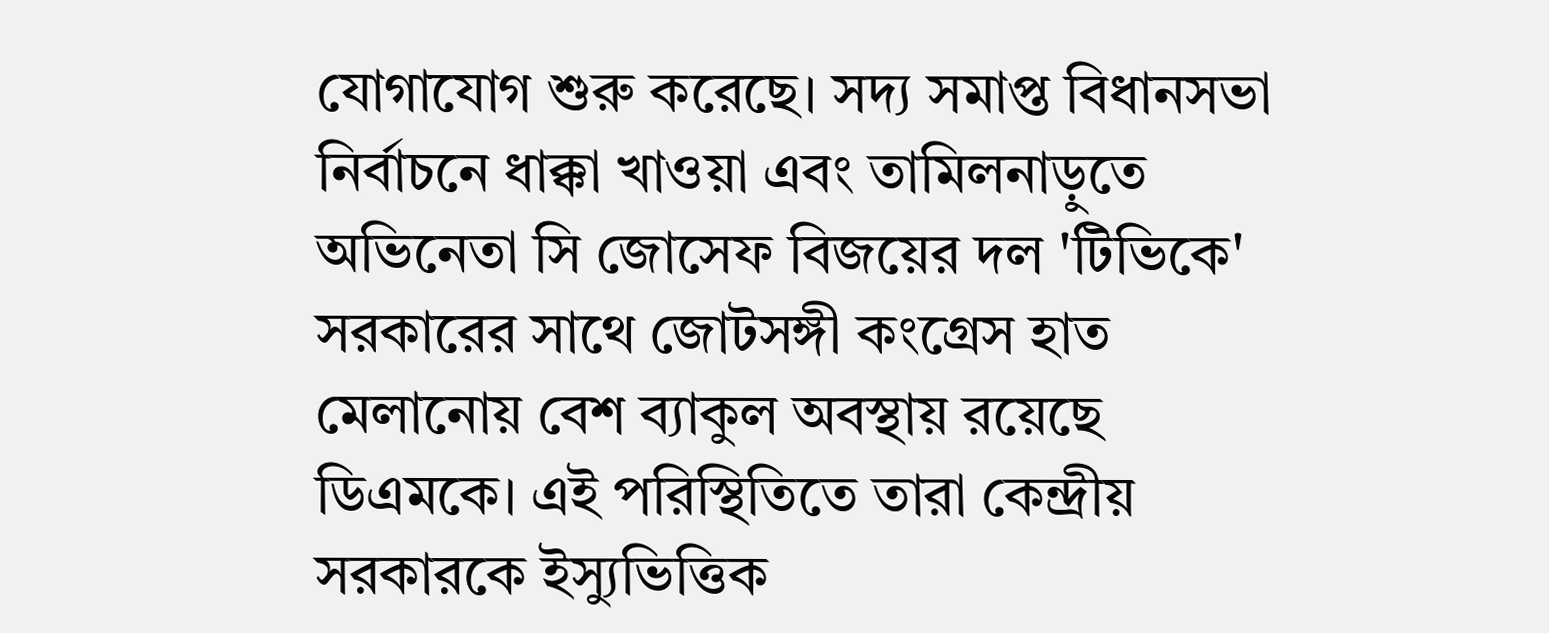যোগাযোগ শুরু করেছে। সদ্য সমাপ্ত বিধানসভা নির্বাচনে ধাক্কা খাওয়া এবং তামিলনাড়ুতে অভিনেতা সি জোসেফ বিজয়ের দল 'টিভিকে' সরকারের সাথে জোটসঙ্গী কংগ্রেস হাত মেলানোয় বেশ ব্যাকুল অবস্থায় রয়েছে ডিএমকে। এই পরিস্থিতিতে তারা কেন্দ্রীয় সরকারকে ইস্যুভিত্তিক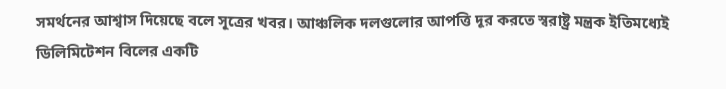সমর্থনের আশ্বাস দিয়েছে বলে সূত্রের খবর। আঞ্চলিক দলগুলোর আপত্তি দূর করতে স্বরাষ্ট্র মন্ত্রক ইতিমধ্যেই ডিলিমিটেশন বিলের একটি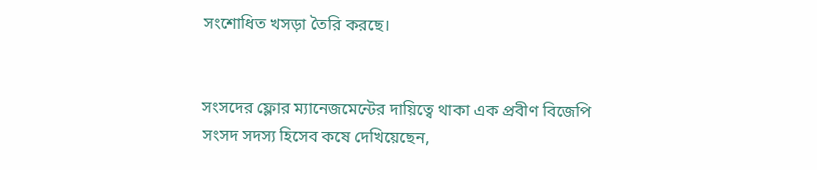সংশোধিত খসড়া তৈরি করছে।


সংসদের ফ্লোর ম্যানেজমেন্টের দায়িত্বে থাকা এক প্রবীণ বিজেপি সংসদ সদস্য হিসেব কষে দেখিয়েছেন,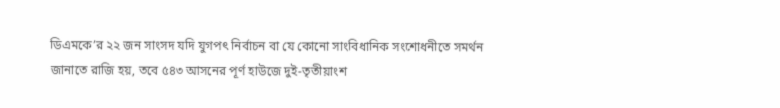ডিএমকে’র ২২ জন সাংসদ যদি যুগপৎ নির্বাচন বা যে কোনো সাংবিধানিক সংশোধনীতে সমর্থন জানাতে রাজি হয়, তবে ৫৪৩ আসনের পূর্ণ হাউজে দুই-তৃতীয়াংশ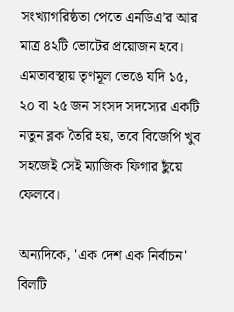সংখ্যাগরিষ্ঠতা পেতে এনডিএ’র আর মাত্র ৪২টি ভোটের প্রয়োজন হবে। এমতাবস্থায় তৃণমূল ভেঙে যদি ১৫, ২০ বা ২৫ জন সংসদ সদস্যের একটি নতুন ব্লক তৈরি হয়, তবে বিজেপি খুব সহজেই সেই ম্যাজিক ফিগার ছুঁয়ে ফেলবে।

অন্যদিকে, 'এক দেশ এক নির্বাচন' বিলটি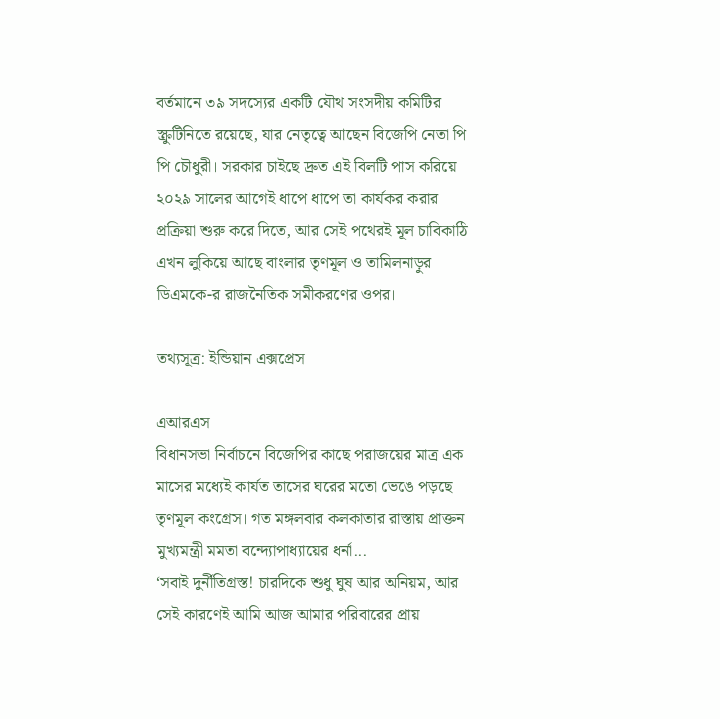বর্তমানে ৩৯ সদস্যের একটি যৌথ সংসদীয় কমিটির স্ক্রুটিনিতে রয়েছে, যার নেতৃত্বে আছেন বিজেপি নেতা পি পি চৌধুরী। সরকার চাইছে দ্রুত এই বিলটি পাস করিয়ে ২০২৯ সালের আগেই ধাপে ধাপে তা কার্যকর করার প্রক্রিয়া শুরু করে দিতে, আর সেই পথেরই মূল চাবিকাঠি এখন লুকিয়ে আছে বাংলার তৃণমূল ও তামিলনাড়ুর ডিএমকে-র রাজনৈতিক সমীকরণের ওপর।

তথ্যসূত্র: ইন্ডিয়ান এক্সপ্রেস

এআরএস
বিধানসভা নির্বাচনে বিজেপির কাছে পরাজয়ের মাত্র এক মাসের মধ্যেই কার্যত তাসের ঘরের মতো ভেঙে পড়ছে তৃণমূল কংগ্রেস। গত মঙ্গলবার কলকাতার রাস্তায় প্রাক্তন মুখ্যমন্ত্রী মমতা বন্দ্যোপাধ্যায়ের ধর্না...
‘সবাই দুর্নীতিগ্রস্ত! চারদিকে শুধু ঘুষ আর অনিয়ম, আর সেই কারণেই আমি আজ আমার পরিবারের প্রায়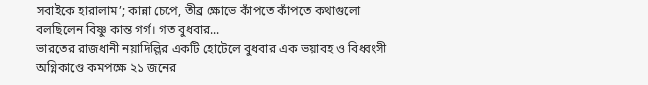সবাইকে হারালাম’; কান্না চেপে, তীব্র ক্ষোভে কাঁপতে কাঁপতে কথাগুলো বলছিলেন বিষ্ণু কান্ত গর্গ। গত বুধবার...
ভারতের রাজধানী নয়াদিল্লির একটি হোটেলে বুধবার এক ভয়াবহ ও বিধ্বংসী অগ্নিকাণ্ডে কমপক্ষে ২১ জনের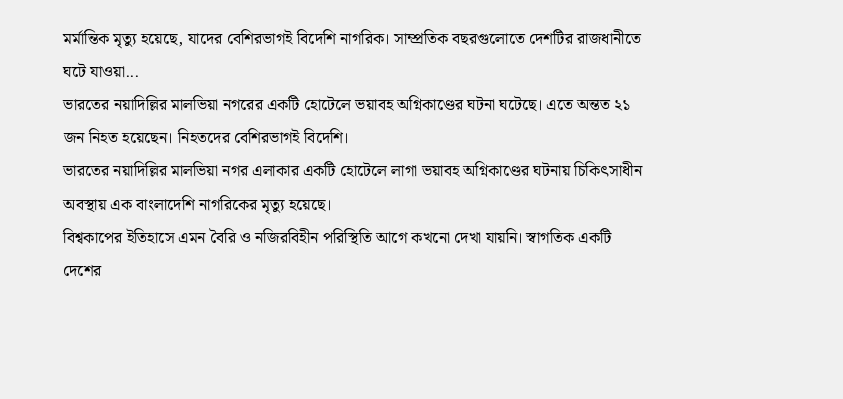মর্মান্তিক মৃত্যু হয়েছে, যাদের বেশিরভাগই বিদেশি নাগরিক। সাম্প্রতিক বছরগুলোতে দেশটির রাজধানীতে ঘটে যাওয়া...
ভারতের নয়াদিল্লির মালভিয়া নগরের একটি হোটেলে ভয়াবহ অগ্নিকাণ্ডের ঘটনা ঘটেছে। এতে অন্তত ২১ জন নিহত হয়েছেন। নিহতদের বেশিরভাগই বিদেশি।
ভারতের নয়াদিল্লির মালভিয়া নগর এলাকার একটি হোটেলে লাগা ভয়াবহ অগ্নিকাণ্ডের ঘটনায় চিকিৎসাধীন অবস্থায় এক বাংলাদেশি নাগরিকের মৃত্যু হয়েছে।
বিশ্বকাপের ইতিহাসে এমন বৈরি ও নজিরবিহীন পরিস্থিতি আগে কখনো দেখা যায়নি। স্বাগতিক একটি দেশের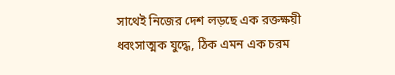সাথেই নিজের দেশ লড়ছে এক রক্তক্ষয়ী ধ্বংসাত্মক যুদ্ধে, ঠিক এমন এক চরম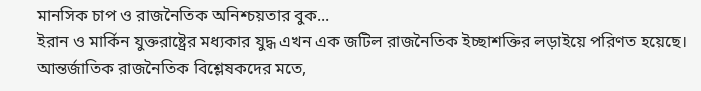মানসিক চাপ ও রাজনৈতিক অনিশ্চয়তার বুক...
ইরান ও মার্কিন যুক্তরাষ্ট্রের মধ্যকার যুদ্ধ এখন এক জটিল রাজনৈতিক ইচ্ছাশক্তির লড়াইয়ে পরিণত হয়েছে। আন্তর্জাতিক রাজনৈতিক বিশ্লেষকদের মতে,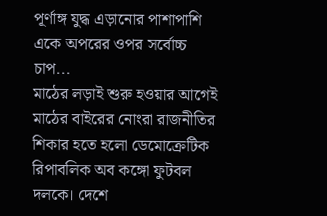পূর্ণাঙ্গ যুদ্ধ এড়ানোর পাশাপাশি একে অপরের ওপর সর্বোচ্চ চাপ...
মাঠের লড়াই শুরু হওয়ার আগেই মাঠের বাইরের নোংরা রাজনীতির শিকার হতে হলো ডেমোক্রেটিক রিপাবলিক অব কঙ্গো ফুটবল দলকে। দেশে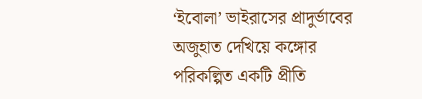‘ইবোলা’ ভাইরাসের প্রাদুর্ভাবের অজুহাত দেখিয়ে কঙ্গোর পরিকল্পিত একটি প্রীতি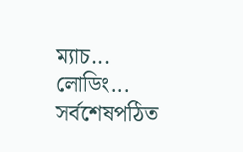ম্যাচ...
লোডিং...
সর্বশেষপঠিত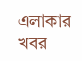এলাকার খবর